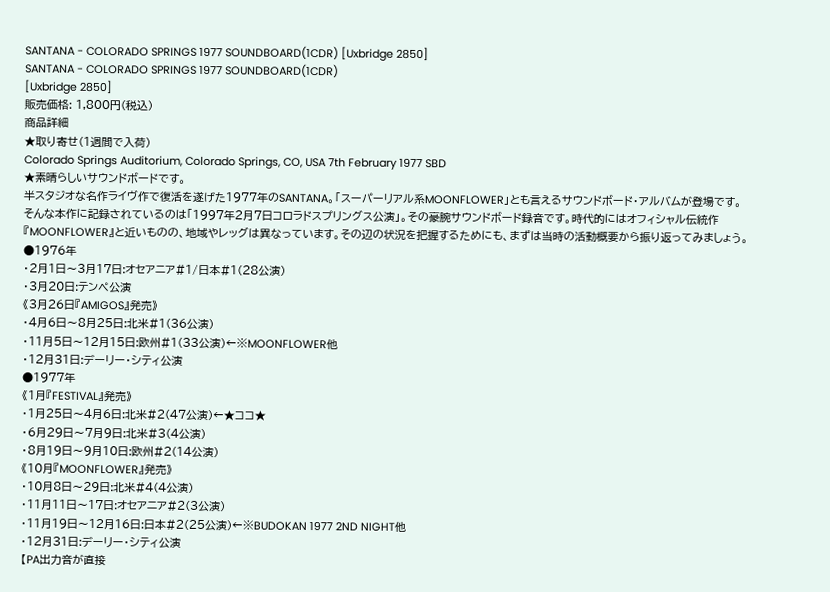SANTANA - COLORADO SPRINGS 1977 SOUNDBOARD(1CDR) [Uxbridge 2850]
SANTANA - COLORADO SPRINGS 1977 SOUNDBOARD(1CDR)
[Uxbridge 2850]
販売価格: 1,800円(税込)
商品詳細
★取り寄せ(1週間で入荷)
Colorado Springs Auditorium, Colorado Springs, CO, USA 7th February 1977 SBD
★素晴らしいサウンドボードです。
半スタジオな名作ライヴ作で復活を遂げた1977年のSANTANA。「スーパーリアル系MOONFLOWER」とも言えるサウンドボード・アルバムが登場です。
そんな本作に記録されているのは「1997年2月7日コロラドスプリングス公演」。その豪腕サウンドボード録音です。時代的にはオフィシャル伝統作『MOONFLOWER』と近いものの、地域やレッグは異なっています。その辺の状況を把握するためにも、まずは当時の活動概要から振り返ってみましょう。
●1976年
・2月1日〜3月17日:オセアニア#1/日本#1(28公演)
・3月20日:テンペ公演
《3月26日『AMIGOS』発売》
・4月6日〜8月25日:北米#1(36公演)
・11月5日〜12月15日:欧州#1(33公演)←※MOONFLOWER他
・12月31日:デーリー・シティ公演
●1977年
《1月『FESTIVAL』発売》
・1月25日〜4月6日:北米#2(47公演)←★ココ★
・6月29日〜7月9日:北米#3(4公演)
・8月19日〜9月10日:欧州#2(14公演)
《10月『MOONFLOWER』発売》
・10月8日〜29日:北米#4(4公演)
・11月11日〜17日:オセアニア#2(3公演)
・11月19日〜12月16日:日本#2(25公演)←※BUDOKAN 1977 2ND NIGHT他
・12月31日:デーリー・シティ公演
【PA出力音が直接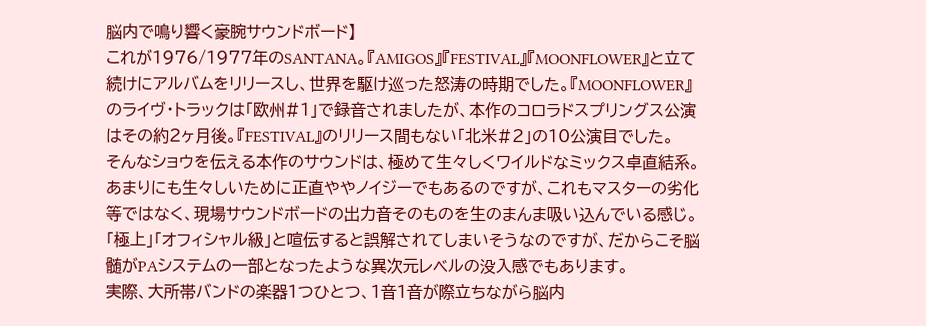脳内で鳴り響く豪腕サウンドボード】
これが1976/1977年のSANTANA。『AMIGOS』『FESTIVAL』『MOONFLOWER』と立て続けにアルバムをリリースし、世界を駆け巡った怒涛の時期でした。『MOONFLOWER』のライヴ・トラックは「欧州#1」で録音されましたが、本作のコロラドスプリングス公演はその約2ヶ月後。『FESTIVAL』のリリース間もない「北米#2」の10公演目でした。
そんなショウを伝える本作のサウンドは、極めて生々しくワイルドなミックス卓直結系。あまりにも生々しいために正直ややノイジーでもあるのですが、これもマスターの劣化等ではなく、現場サウンドボードの出力音そのものを生のまんま吸い込んでいる感じ。「極上」「オフィシャル級」と喧伝すると誤解されてしまいそうなのですが、だからこそ脳髄がPAシステムの一部となったような異次元レベルの没入感でもあります。
実際、大所帯バンドの楽器1つひとつ、1音1音が際立ちながら脳内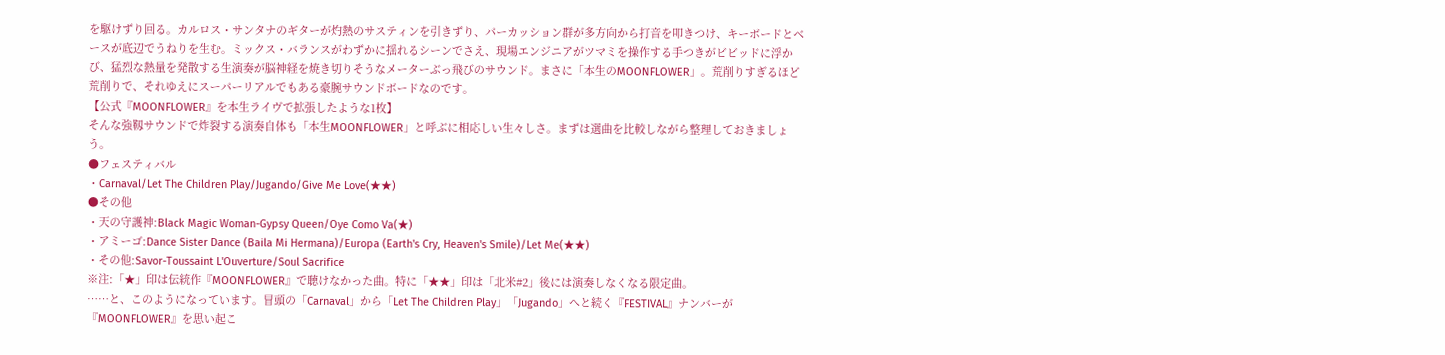を駆けずり回る。カルロス・サンタナのギターが灼熱のサスティンを引きずり、パーカッション群が多方向から打音を叩きつけ、キーボードとベースが底辺でうねりを生む。ミックス・バランスがわずかに揺れるシーンでさえ、現場エンジニアがツマミを操作する手つきがビビッドに浮かび、猛烈な熱量を発散する生演奏が脳神経を焼き切りそうなメーターぶっ飛びのサウンド。まさに「本生のMOONFLOWER」。荒削りすぎるほど荒削りで、それゆえにスーパーリアルでもある豪腕サウンドボードなのです。
【公式『MOONFLOWER』を本生ライヴで拡張したような1枚】
そんな強靱サウンドで炸裂する演奏自体も「本生MOONFLOWER」と呼ぶに相応しい生々しさ。まずは選曲を比較しながら整理しておきましょう。
●フェスティバル
・Carnaval/Let The Children Play/Jugando/Give Me Love(★★)
●その他
・天の守護神:Black Magic Woman-Gypsy Queen/Oye Como Va(★)
・アミーゴ:Dance Sister Dance (Baila Mi Hermana)/Europa (Earth's Cry, Heaven's Smile)/Let Me(★★)
・その他:Savor-Toussaint L'Ouverture/Soul Sacrifice
※注:「★」印は伝統作『MOONFLOWER』で聴けなかった曲。特に「★★」印は「北米#2」後には演奏しなくなる限定曲。
……と、このようになっています。冒頭の「Carnaval」から「Let The Children Play」「Jugando」へと続く『FESTIVAL』ナンバーが『MOONFLOWER』を思い起こ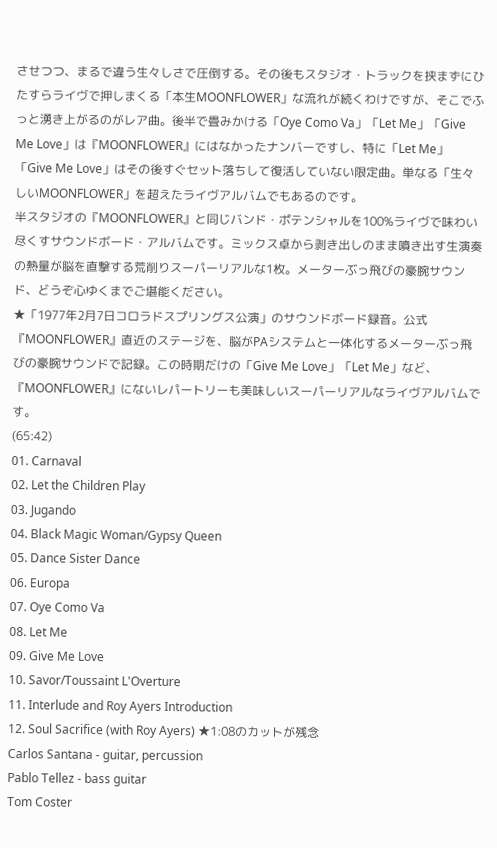させつつ、まるで違う生々しさで圧倒する。その後もスタジオ・トラックを挟まずにひたすらライヴで押しまくる「本生MOONFLOWER」な流れが続くわけですが、そこでふっと湧き上がるのがレア曲。後半で畳みかける「Oye Como Va」「Let Me」「Give Me Love」は『MOONFLOWER』にはなかったナンバーですし、特に「Let Me」「Give Me Love」はその後すぐセット落ちして復活していない限定曲。単なる「生々しいMOONFLOWER」を超えたライヴアルバムでもあるのです。
半スタジオの『MOONFLOWER』と同じバンド・ポテンシャルを100%ライヴで味わい尽くすサウンドボード・アルバムです。ミックス卓から剥き出しのまま噴き出す生演奏の熱量が脳を直撃する荒削りスーパーリアルな1枚。メーターぶっ飛びの豪腕サウンド、どうぞ心ゆくまでご堪能ください。
★「1977年2月7日コロラドスプリングス公演」のサウンドボード録音。公式『MOONFLOWER』直近のステージを、脳がPAシステムと一体化するメーターぶっ飛びの豪腕サウンドで記録。この時期だけの「Give Me Love」「Let Me」など、『MOONFLOWER』にないレパートリーも美味しいスーパーリアルなライヴアルバムです。
(65:42)
01. Carnaval
02. Let the Children Play
03. Jugando
04. Black Magic Woman/Gypsy Queen
05. Dance Sister Dance
06. Europa
07. Oye Como Va
08. Let Me
09. Give Me Love
10. Savor/Toussaint L'Overture
11. Interlude and Roy Ayers Introduction
12. Soul Sacrifice (with Roy Ayers) ★1:08のカットが残念
Carlos Santana - guitar, percussion
Pablo Tellez - bass guitar
Tom Coster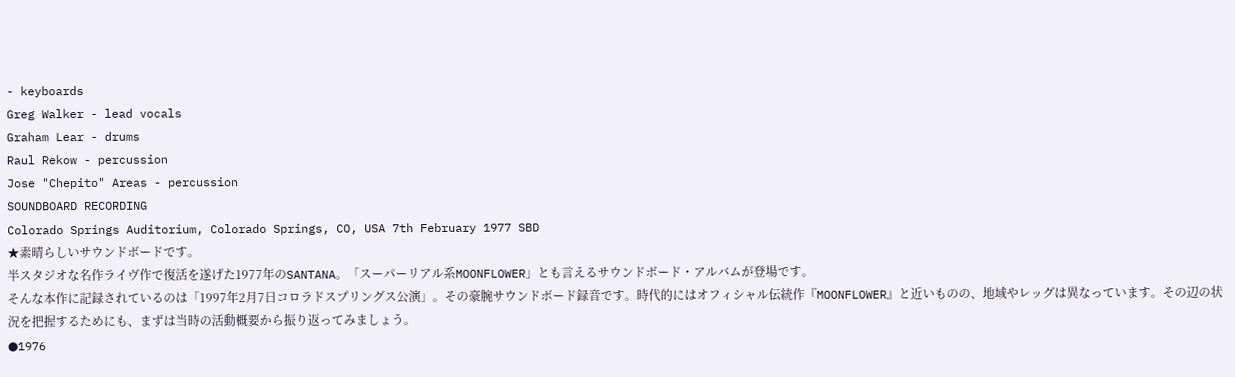- keyboards
Greg Walker - lead vocals
Graham Lear - drums
Raul Rekow - percussion
Jose "Chepito" Areas - percussion
SOUNDBOARD RECORDING
Colorado Springs Auditorium, Colorado Springs, CO, USA 7th February 1977 SBD
★素晴らしいサウンドボードです。
半スタジオな名作ライヴ作で復活を遂げた1977年のSANTANA。「スーパーリアル系MOONFLOWER」とも言えるサウンドボード・アルバムが登場です。
そんな本作に記録されているのは「1997年2月7日コロラドスプリングス公演」。その豪腕サウンドボード録音です。時代的にはオフィシャル伝統作『MOONFLOWER』と近いものの、地域やレッグは異なっています。その辺の状況を把握するためにも、まずは当時の活動概要から振り返ってみましょう。
●1976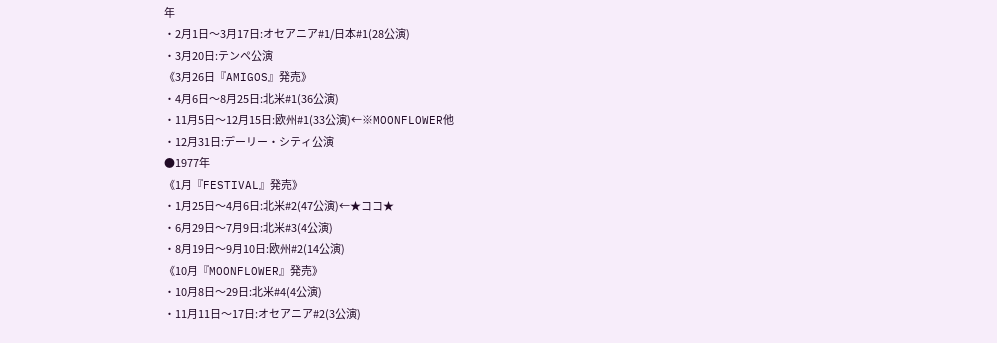年
・2月1日〜3月17日:オセアニア#1/日本#1(28公演)
・3月20日:テンペ公演
《3月26日『AMIGOS』発売》
・4月6日〜8月25日:北米#1(36公演)
・11月5日〜12月15日:欧州#1(33公演)←※MOONFLOWER他
・12月31日:デーリー・シティ公演
●1977年
《1月『FESTIVAL』発売》
・1月25日〜4月6日:北米#2(47公演)←★ココ★
・6月29日〜7月9日:北米#3(4公演)
・8月19日〜9月10日:欧州#2(14公演)
《10月『MOONFLOWER』発売》
・10月8日〜29日:北米#4(4公演)
・11月11日〜17日:オセアニア#2(3公演)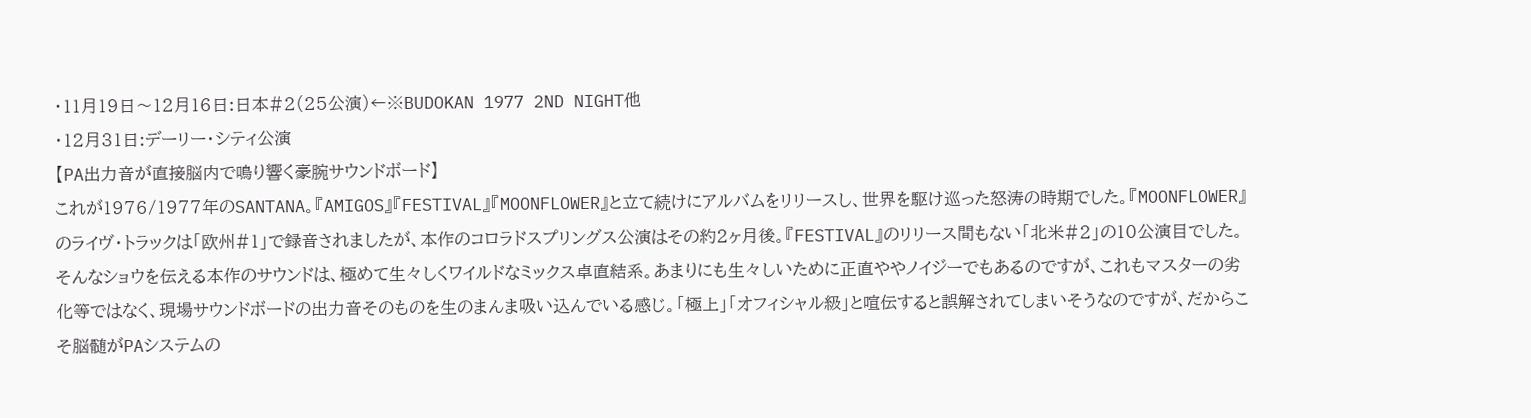・11月19日〜12月16日:日本#2(25公演)←※BUDOKAN 1977 2ND NIGHT他
・12月31日:デーリー・シティ公演
【PA出力音が直接脳内で鳴り響く豪腕サウンドボード】
これが1976/1977年のSANTANA。『AMIGOS』『FESTIVAL』『MOONFLOWER』と立て続けにアルバムをリリースし、世界を駆け巡った怒涛の時期でした。『MOONFLOWER』のライヴ・トラックは「欧州#1」で録音されましたが、本作のコロラドスプリングス公演はその約2ヶ月後。『FESTIVAL』のリリース間もない「北米#2」の10公演目でした。
そんなショウを伝える本作のサウンドは、極めて生々しくワイルドなミックス卓直結系。あまりにも生々しいために正直ややノイジーでもあるのですが、これもマスターの劣化等ではなく、現場サウンドボードの出力音そのものを生のまんま吸い込んでいる感じ。「極上」「オフィシャル級」と喧伝すると誤解されてしまいそうなのですが、だからこそ脳髄がPAシステムの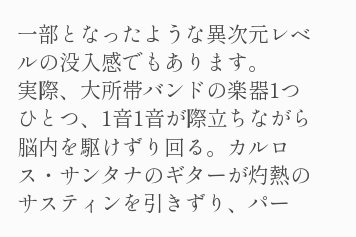一部となったような異次元レベルの没入感でもあります。
実際、大所帯バンドの楽器1つひとつ、1音1音が際立ちながら脳内を駆けずり回る。カルロス・サンタナのギターが灼熱のサスティンを引きずり、パー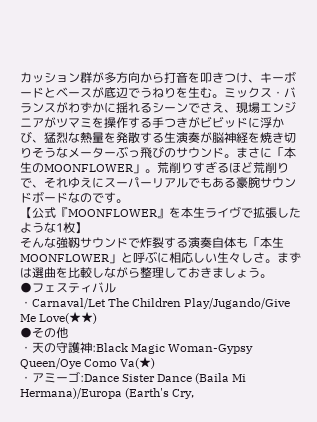カッション群が多方向から打音を叩きつけ、キーボードとベースが底辺でうねりを生む。ミックス・バランスがわずかに揺れるシーンでさえ、現場エンジニアがツマミを操作する手つきがビビッドに浮かび、猛烈な熱量を発散する生演奏が脳神経を焼き切りそうなメーターぶっ飛びのサウンド。まさに「本生のMOONFLOWER」。荒削りすぎるほど荒削りで、それゆえにスーパーリアルでもある豪腕サウンドボードなのです。
【公式『MOONFLOWER』を本生ライヴで拡張したような1枚】
そんな強靱サウンドで炸裂する演奏自体も「本生MOONFLOWER」と呼ぶに相応しい生々しさ。まずは選曲を比較しながら整理しておきましょう。
●フェスティバル
・Carnaval/Let The Children Play/Jugando/Give Me Love(★★)
●その他
・天の守護神:Black Magic Woman-Gypsy Queen/Oye Como Va(★)
・アミーゴ:Dance Sister Dance (Baila Mi Hermana)/Europa (Earth's Cry,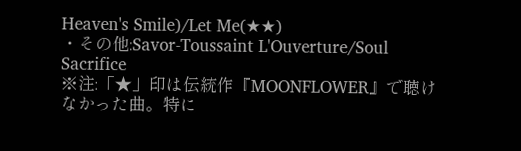Heaven's Smile)/Let Me(★★)
・その他:Savor-Toussaint L'Ouverture/Soul Sacrifice
※注:「★」印は伝統作『MOONFLOWER』で聴けなかった曲。特に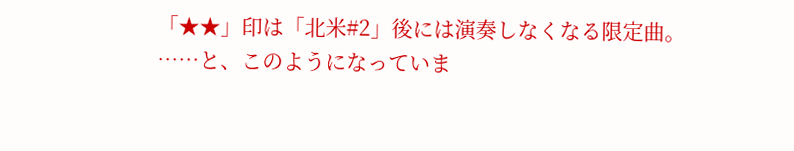「★★」印は「北米#2」後には演奏しなくなる限定曲。
……と、このようになっていま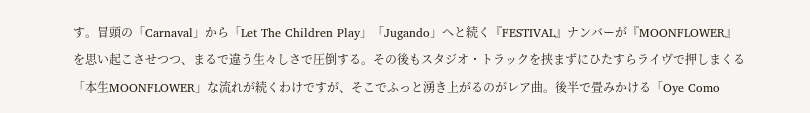す。冒頭の「Carnaval」から「Let The Children Play」「Jugando」へと続く『FESTIVAL』ナンバーが『MOONFLOWER』を思い起こさせつつ、まるで違う生々しさで圧倒する。その後もスタジオ・トラックを挟まずにひたすらライヴで押しまくる「本生MOONFLOWER」な流れが続くわけですが、そこでふっと湧き上がるのがレア曲。後半で畳みかける「Oye Como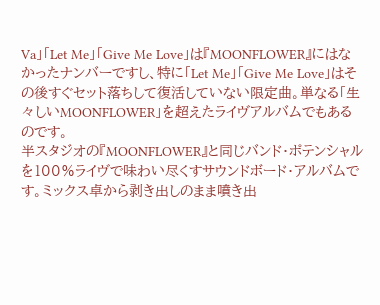Va」「Let Me」「Give Me Love」は『MOONFLOWER』にはなかったナンバーですし、特に「Let Me」「Give Me Love」はその後すぐセット落ちして復活していない限定曲。単なる「生々しいMOONFLOWER」を超えたライヴアルバムでもあるのです。
半スタジオの『MOONFLOWER』と同じバンド・ポテンシャルを100%ライヴで味わい尽くすサウンドボード・アルバムです。ミックス卓から剥き出しのまま噴き出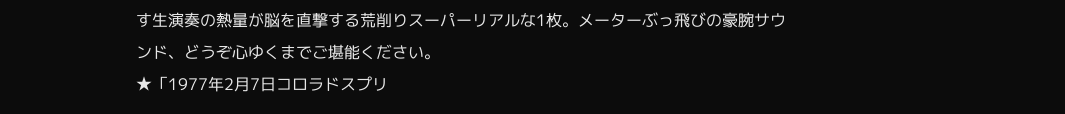す生演奏の熱量が脳を直撃する荒削りスーパーリアルな1枚。メーターぶっ飛びの豪腕サウンド、どうぞ心ゆくまでご堪能ください。
★「1977年2月7日コロラドスプリ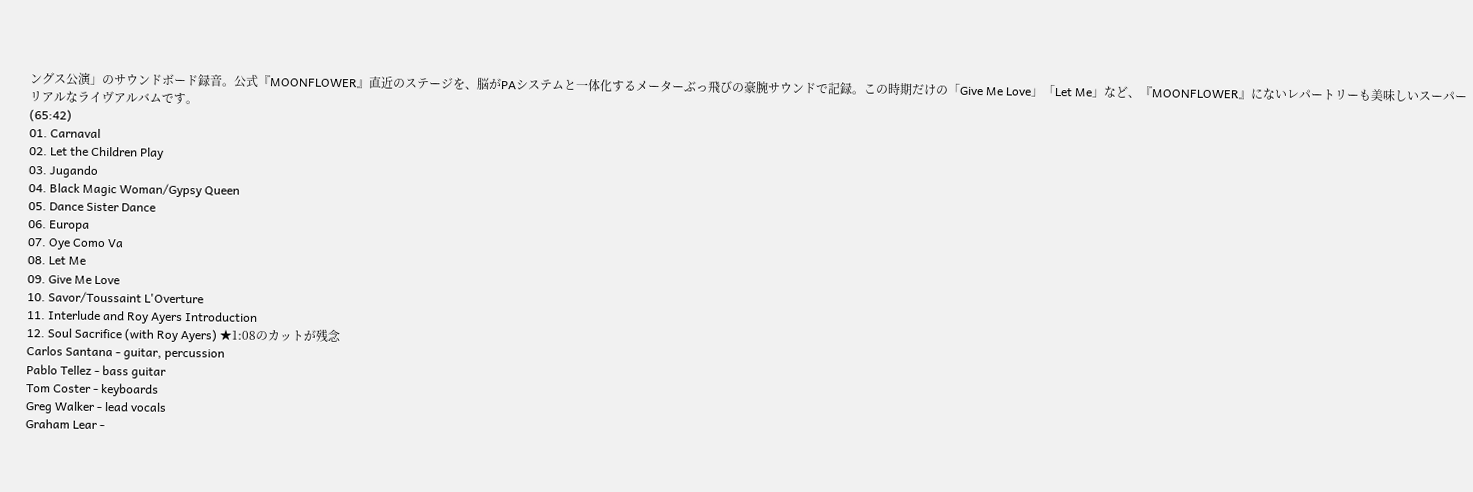ングス公演」のサウンドボード録音。公式『MOONFLOWER』直近のステージを、脳がPAシステムと一体化するメーターぶっ飛びの豪腕サウンドで記録。この時期だけの「Give Me Love」「Let Me」など、『MOONFLOWER』にないレパートリーも美味しいスーパーリアルなライヴアルバムです。
(65:42)
01. Carnaval
02. Let the Children Play
03. Jugando
04. Black Magic Woman/Gypsy Queen
05. Dance Sister Dance
06. Europa
07. Oye Como Va
08. Let Me
09. Give Me Love
10. Savor/Toussaint L'Overture
11. Interlude and Roy Ayers Introduction
12. Soul Sacrifice (with Roy Ayers) ★1:08のカットが残念
Carlos Santana - guitar, percussion
Pablo Tellez - bass guitar
Tom Coster - keyboards
Greg Walker - lead vocals
Graham Lear -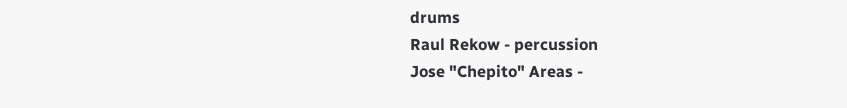drums
Raul Rekow - percussion
Jose "Chepito" Areas -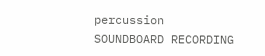percussion
SOUNDBOARD RECORDING